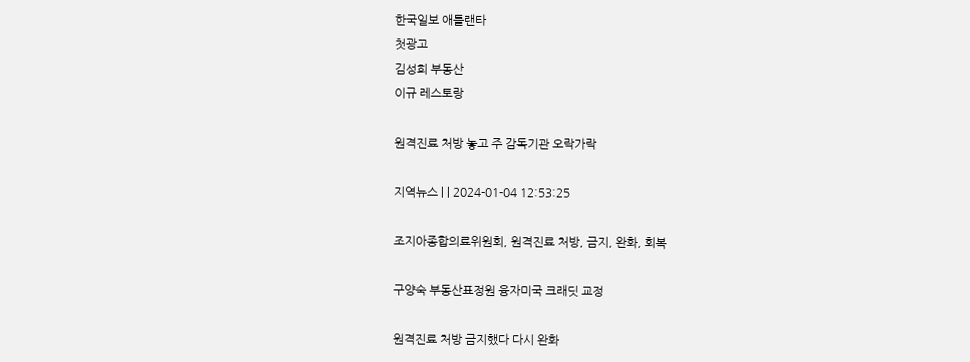한국일보 애틀랜타
첫광고
김성희 부동산
이규 레스토랑

원격진료 처방 놓고 주 감독기관 오락가락

지역뉴스 | | 2024-01-04 12:53:25

조지아종합의료위원회, 원격진료 처방, 금지, 완화, 회복

구양숙 부동산표정원 융자미국 크래딧 교정

원격진료 처방 금지했다 다시 완화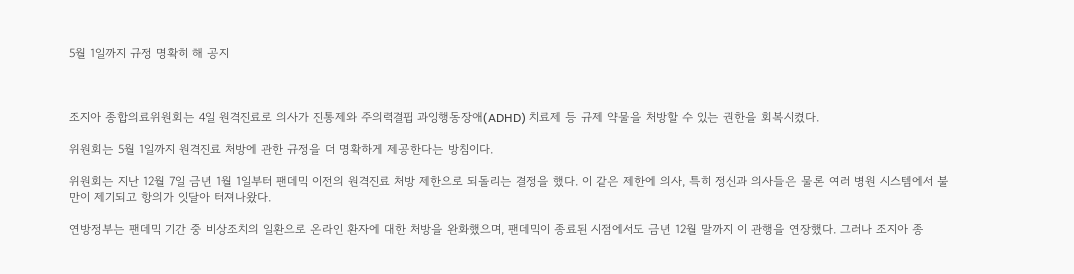5월 1일까지 규정 명확히 해 공지



조지아 종합의료위원회는 4일 원격진료로 의사가 진통제와 주의력결핍 과잉행동장애(ADHD) 치료제 등 규제 약물을 처방할 수 있는 권한을 회복시켰다.

위원회는 5월 1일까지 원격진료 처방에 관한 규정을 더 명확하게 제공한다는 방침이다.

위원회는 지난 12월 7일 금년 1월 1일부터 팬데믹 이전의 원격진료 처방 제한으로 되돌리는 결정을 했다. 이 같은 제한에 의사, 특히 정신과 의사들은 물론 여러 병원 시스템에서 불만이 제기되고 항의가 잇달아 터져나왔다.

연방정부는 팬데믹 기간 중 비상조치의 일환으로 온라인 환자에 대한 처방을 완화했으며, 팬데믹이 종료된 시점에서도 금년 12월 말까지 이 관행을 연장했다. 그러나 조지아 종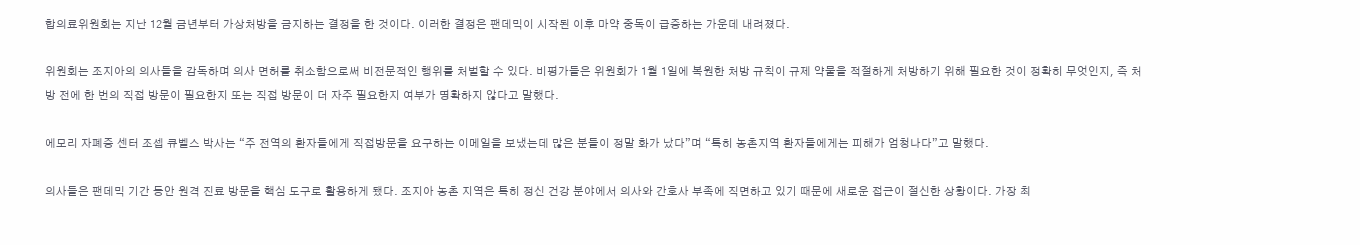합의료위원회는 지난 12월 금년부터 가상처방을 금지하는 결정을 한 것이다. 이러한 결정은 팬데믹이 시작된 이후 마약 중독이 급증하는 가운데 내려졌다.

위원회는 조지아의 의사들을 감독하며 의사 면허를 취소함으로써 비전문적인 행위를 처벌할 수 있다. 비평가들은 위원회가 1월 1일에 복원한 처방 규칙이 규제 약물을 적절하게 처방하기 위해 필요한 것이 정확히 무엇인지, 즉 처방 전에 한 번의 직접 방문이 필요한지 또는 직접 방문이 더 자주 필요한지 여부가 명확하지 않다고 말했다.

에모리 자폐증 센터 조셉 큐벨스 박사는 “주 전역의 환자들에게 직접방문을 요구하는 이메일을 보냈는데 많은 분들이 정말 화가 났다”며 “특히 농촌지역 환자들에게는 피해가 엄청나다”고 말했다.

의사들은 팬데믹 기간 동안 원격 진료 방문을 핵심 도구로 활용하게 됐다. 조지아 농촌 지역은 특히 정신 건강 분야에서 의사와 간호사 부족에 직면하고 있기 때문에 새로운 접근이 절신한 상황이다. 가장 최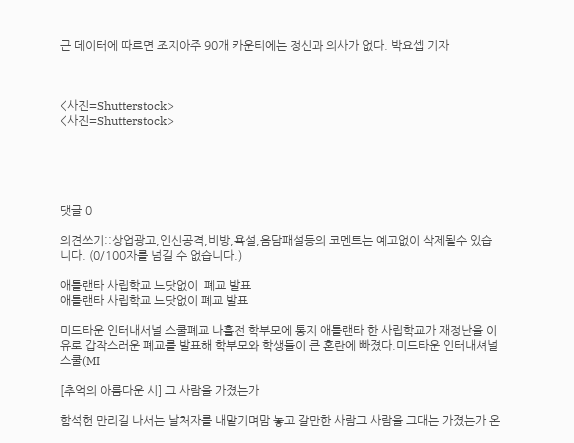근 데이터에 따르면 조지아주 90개 카운티에는 정신과 의사가 없다. 박요셉 기자



<사진=Shutterstock>
<사진=Shutterstock>





댓글 0

의견쓰기::상업광고,인신공격,비방,욕설,음담패설등의 코멘트는 예고없이 삭제될수 있습니다. (0/100자를 넘길 수 없습니다.)

애틀랜타 사립학교 느닷없이  폐교 발표
애틀랜타 사립학교 느닷없이 폐교 발표

미드타운 인터내서널 스쿨폐교 나흘전 학부모에 통지 애틀랜타 한 사립학교가 재정난을 이유로 갑작스러운 폐교를 발표해 학부모와 학생들이 큰 혼란에 빠졌다.미드타운 인터내셔널 스쿨(MI

[추억의 아름다운 시] 그 사람을 가졌는가

함석헌 만리길 나서는 날처자를 내맡기며맘 놓고 갈만한 사람그 사람을 그대는 가졌는가 온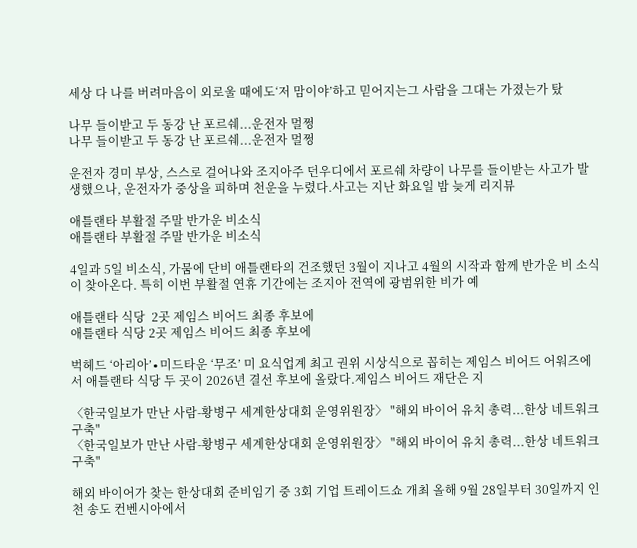세상 다 나를 버려마음이 외로울 때에도‘저 맘이야’하고 믿어지는그 사람을 그대는 가졌는가 탔

나무 들이받고 두 동강 난 포르쉐...운전자 멀쩡
나무 들이받고 두 동강 난 포르쉐...운전자 멀쩡

운전자 경미 부상, 스스로 걸어나와 조지아주 던우디에서 포르쉐 차량이 나무를 들이받는 사고가 발생했으나, 운전자가 중상을 피하며 천운을 누렸다.사고는 지난 화요일 밤 늦게 리지뷰

애틀랜타 부활절 주말 반가운 비소식
애틀랜타 부활절 주말 반가운 비소식

4일과 5일 비소식, 가뭄에 단비 애틀랜타의 건조했던 3월이 지나고 4월의 시작과 함께 반가운 비 소식이 찾아온다. 특히 이번 부활절 연휴 기간에는 조지아 전역에 광범위한 비가 예

애틀랜타 식당  2곳 제임스 비어드 최종 후보에
애틀랜타 식당 2곳 제임스 비어드 최종 후보에

벅헤드 ‘아리아’∙미드타운 ‘무조’ 미 요식업계 최고 권위 시상식으로 꼽히는 제임스 비어드 어워즈에서 애틀랜타 식당 두 곳이 2026년 결선 후보에 올랐다.제임스 비어드 재단은 지

〈한국일보가 만난 사람-황병구 세계한상대회 운영위원장〉 "해외 바이어 유치 총력...한상 네트워크 구축"
〈한국일보가 만난 사람-황병구 세계한상대회 운영위원장〉 "해외 바이어 유치 총력...한상 네트워크 구축"

해외 바이어가 찾는 한상대회 준비임기 중 3회 기업 트레이드쇼 개최 올해 9월 28일부터 30일까지 인천 송도 컨벤시아에서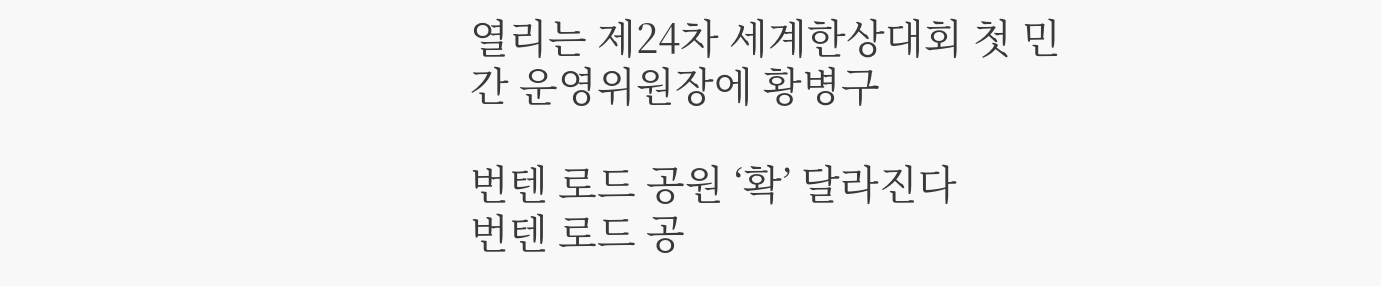열리는 제24차 세계한상대회 첫 민간 운영위원장에 황병구

번텐 로드 공원 ‘확’ 달라진다
번텐 로드 공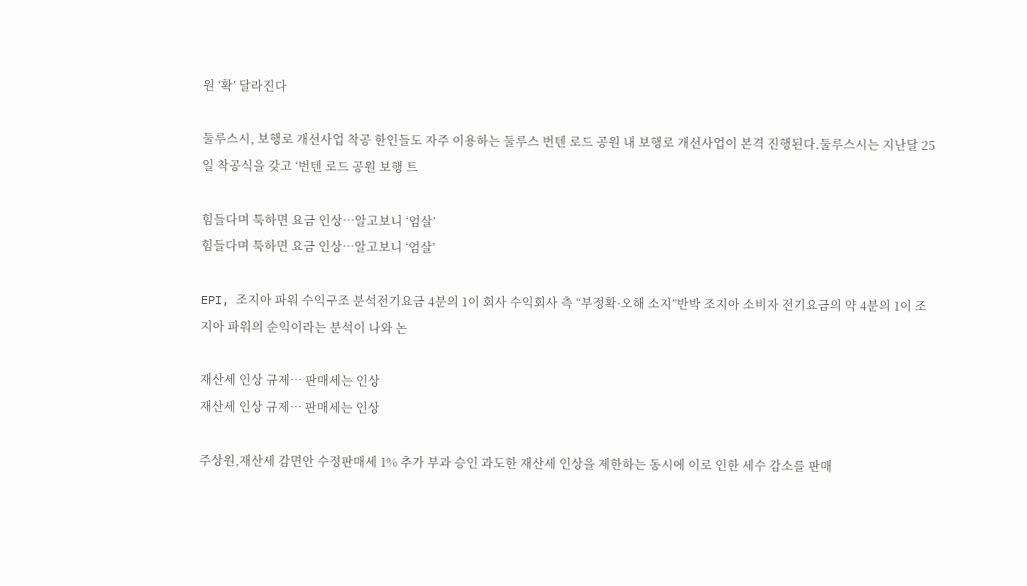원 ‘확’ 달라진다

둘루스시, 보행로 개선사업 착공 한인들도 자주 이용하는 둘루스 번텐 로드 공원 내 보행로 개선사업이 본격 진행된다.둘루스시는 지난달 25일 착공식을 갖고 ‘번텐 로드 공원 보행 트

힘들다며 툭하면 요금 인상…알고보니 ‘엄살’
힘들다며 툭하면 요금 인상…알고보니 ‘엄살’

EPI, 조지아 파워 수익구조 분석전기요금 4분의 1이 회사 수익회사 측 “부정확·오해 소지”반박 조지아 소비자 전기요금의 약 4분의 1이 조지아 파워의 순익이라는 분석이 나와 논

재산세 인상 규제… 판매세는 인상
재산세 인상 규제… 판매세는 인상

주상원,재산세 감면안 수정판매세 1% 추가 부과 승인 과도한 재산세 인상을 제한하는 동시에 이로 인한 세수 감소를 판매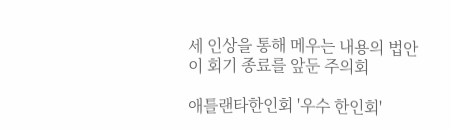세 인상을 통해 메우는 내용의 법안이 회기 종료를 앞둔 주의회

애틀랜타한인회 '우수 한인회'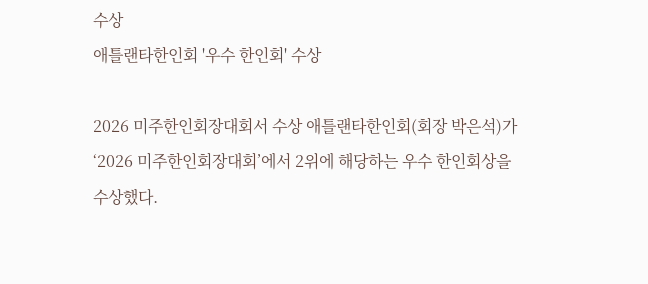수상
애틀랜타한인회 '우수 한인회' 수상

2026 미주한인회장대회서 수상 애틀랜타한인회(회장 박은석)가 ‘2026 미주한인회장대회’에서 2위에 해당하는 우수 한인회상을 수상했다.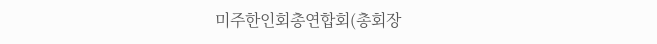미주한인회총연합회(총회장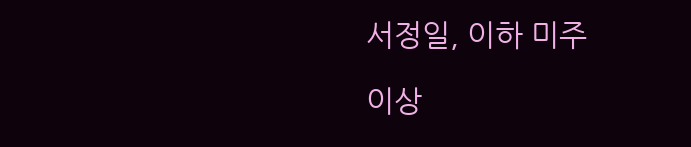서정일, 이하 미주

이상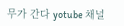무가 간다 yotube 채널